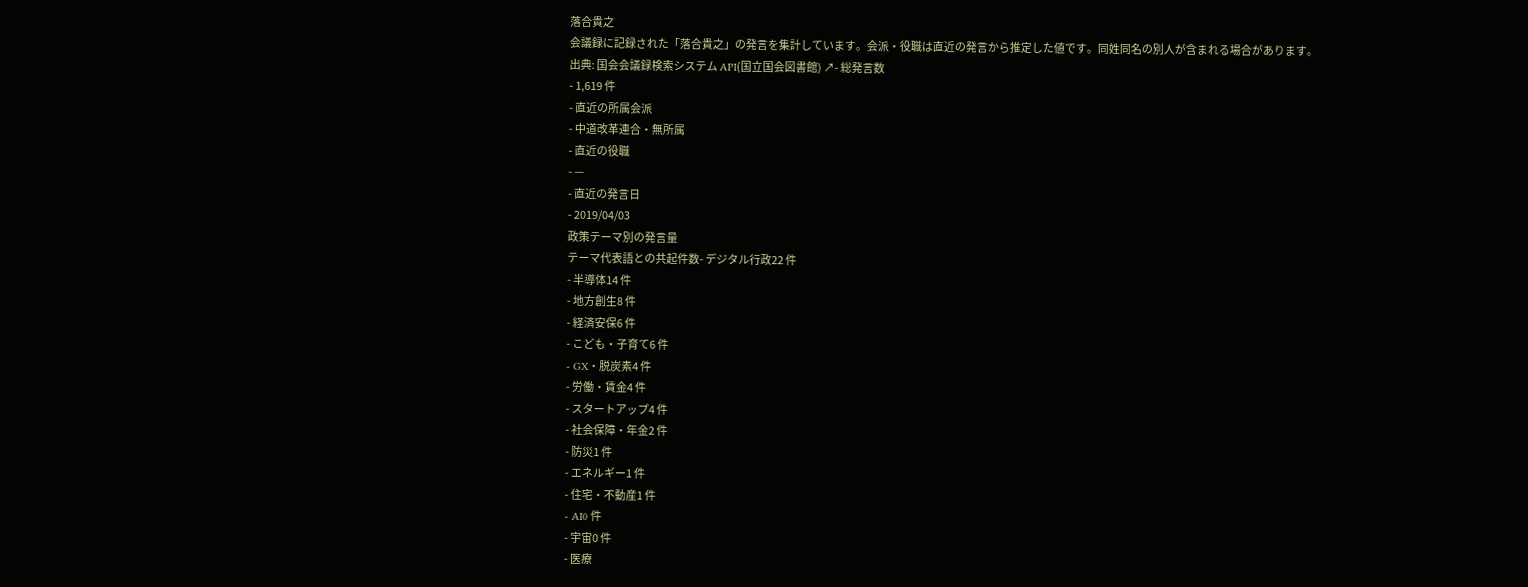落合貴之
会議録に記録された「落合貴之」の発言を集計しています。会派・役職は直近の発言から推定した値です。同姓同名の別人が含まれる場合があります。
出典: 国会会議録検索システム API(国立国会図書館) ↗- 総発言数
- 1,619 件
- 直近の所属会派
- 中道改革連合・無所属
- 直近の役職
- —
- 直近の発言日
- 2019/04/03
政策テーマ別の発言量
テーマ代表語との共起件数- デジタル行政22 件
- 半導体14 件
- 地方創生8 件
- 経済安保6 件
- こども・子育て6 件
- GX・脱炭素4 件
- 労働・賃金4 件
- スタートアップ4 件
- 社会保障・年金2 件
- 防災1 件
- エネルギー1 件
- 住宅・不動産1 件
- AI0 件
- 宇宙0 件
- 医療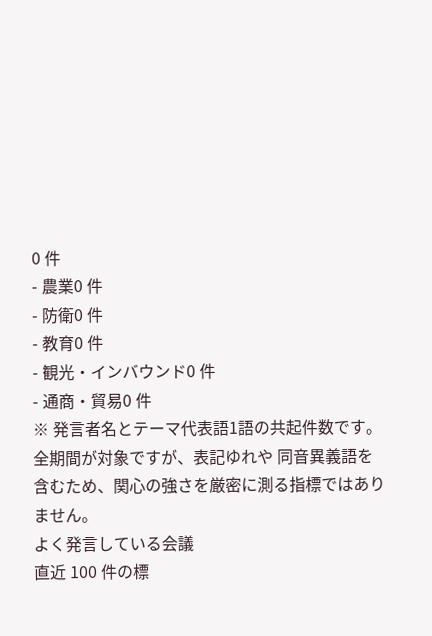0 件
- 農業0 件
- 防衛0 件
- 教育0 件
- 観光・インバウンド0 件
- 通商・貿易0 件
※ 発言者名とテーマ代表語1語の共起件数です。全期間が対象ですが、表記ゆれや 同音異義語を含むため、関心の強さを厳密に測る指標ではありません。
よく発言している会議
直近 100 件の標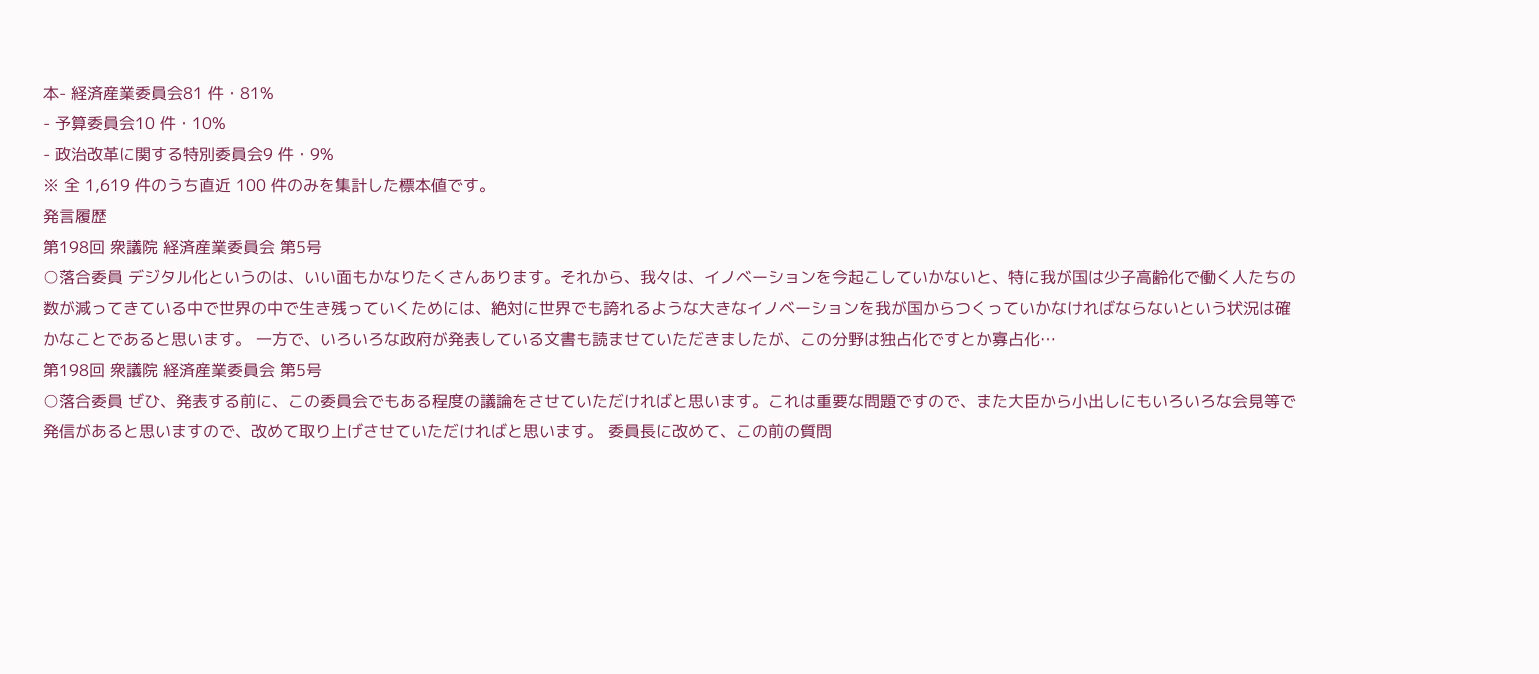本- 経済産業委員会81 件・81%
- 予算委員会10 件・10%
- 政治改革に関する特別委員会9 件・9%
※ 全 1,619 件のうち直近 100 件のみを集計した標本値です。
発言履歴
第198回 衆議院 経済産業委員会 第5号
○落合委員 デジタル化というのは、いい面もかなりたくさんあります。それから、我々は、イノベーションを今起こしていかないと、特に我が国は少子高齢化で働く人たちの数が減ってきている中で世界の中で生き残っていくためには、絶対に世界でも誇れるような大きなイノベーションを我が国からつくっていかなければならないという状況は確かなことであると思います。 一方で、いろいろな政府が発表している文書も読ませていただきましたが、この分野は独占化ですとか寡占化…
第198回 衆議院 経済産業委員会 第5号
○落合委員 ぜひ、発表する前に、この委員会でもある程度の議論をさせていただければと思います。これは重要な問題ですので、また大臣から小出しにもいろいろな会見等で発信があると思いますので、改めて取り上げさせていただければと思います。 委員長に改めて、この前の質問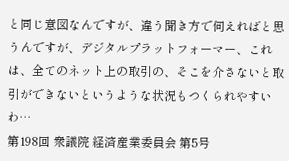と同じ意図なんですが、違う聞き方で伺えればと思うんですが、デジタルプラットフォーマー、これは、全てのネット上の取引の、そこを介さないと取引ができないというような状況もつくられやすいわ…
第198回 衆議院 経済産業委員会 第5号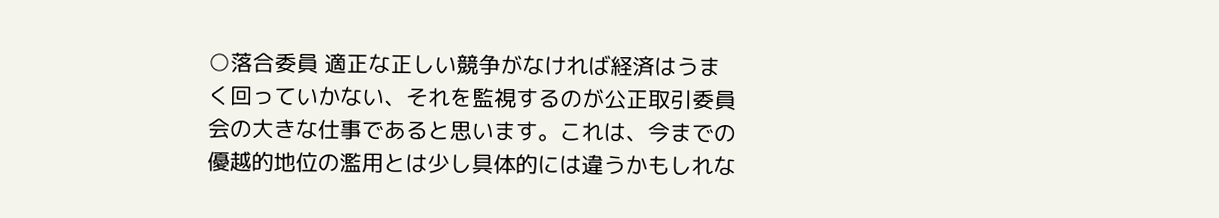○落合委員 適正な正しい競争がなければ経済はうまく回っていかない、それを監視するのが公正取引委員会の大きな仕事であると思います。これは、今までの優越的地位の濫用とは少し具体的には違うかもしれな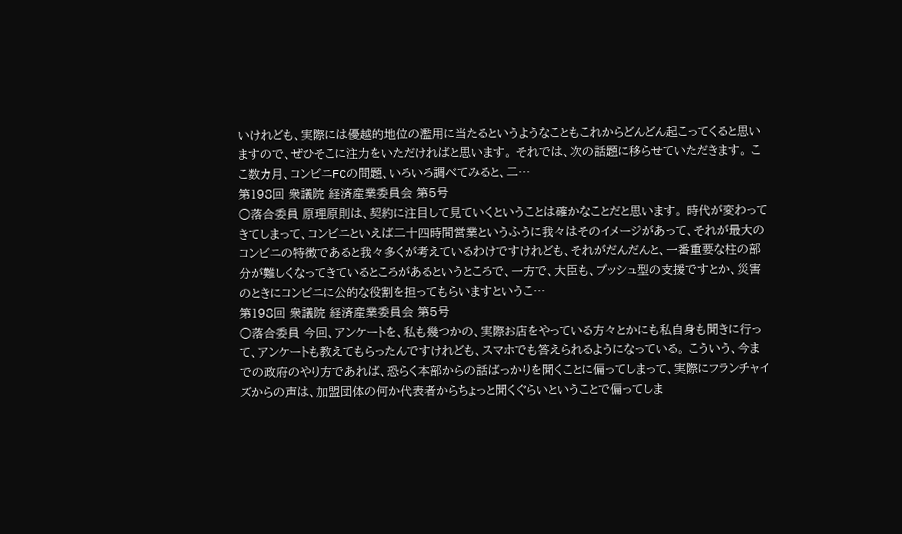いけれども、実際には優越的地位の濫用に当たるというようなこともこれからどんどん起こってくると思いますので、ぜひそこに注力をいただければと思います。 それでは、次の話題に移らせていただきます。 ここ数カ月、コンビニFCの問題、いろいろ調べてみると、二…
第198回 衆議院 経済産業委員会 第5号
○落合委員 原理原則は、契約に注目して見ていくということは確かなことだと思います。 時代が変わってきてしまって、コンビニといえば二十四時間営業というふうに我々はそのイメージがあって、それが最大のコンビニの特徴であると我々多くが考えているわけですけれども、それがだんだんと、一番重要な柱の部分が難しくなってきているところがあるというところで、一方で、大臣も、プッシュ型の支援ですとか、災害のときにコンビニに公的な役割を担ってもらいますというこ…
第198回 衆議院 経済産業委員会 第5号
○落合委員 今回、アンケートを、私も幾つかの、実際お店をやっている方々とかにも私自身も聞きに行って、アンケートも教えてもらったんですけれども、スマホでも答えられるようになっている。 こういう、今までの政府のやり方であれば、恐らく本部からの話ばっかりを聞くことに偏ってしまって、実際にフランチャイズからの声は、加盟団体の何か代表者からちょっと聞くぐらいということで偏ってしま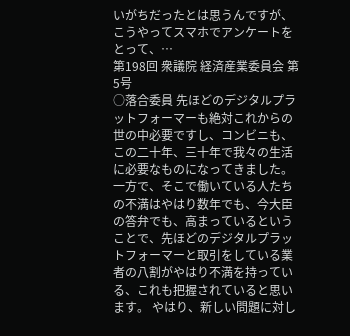いがちだったとは思うんですが、こうやってスマホでアンケートをとって、…
第198回 衆議院 経済産業委員会 第5号
○落合委員 先ほどのデジタルプラットフォーマーも絶対これからの世の中必要ですし、コンビニも、この二十年、三十年で我々の生活に必要なものになってきました。 一方で、そこで働いている人たちの不満はやはり数年でも、今大臣の答弁でも、高まっているということで、先ほどのデジタルプラットフォーマーと取引をしている業者の八割がやはり不満を持っている、これも把握されていると思います。 やはり、新しい問題に対し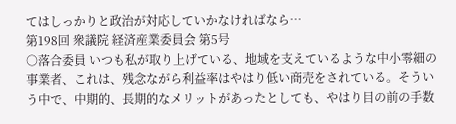てはしっかりと政治が対応していかなければなら…
第198回 衆議院 経済産業委員会 第5号
○落合委員 いつも私が取り上げている、地域を支えているような中小零細の事業者、これは、残念ながら利益率はやはり低い商売をされている。そういう中で、中期的、長期的なメリットがあったとしても、やはり目の前の手数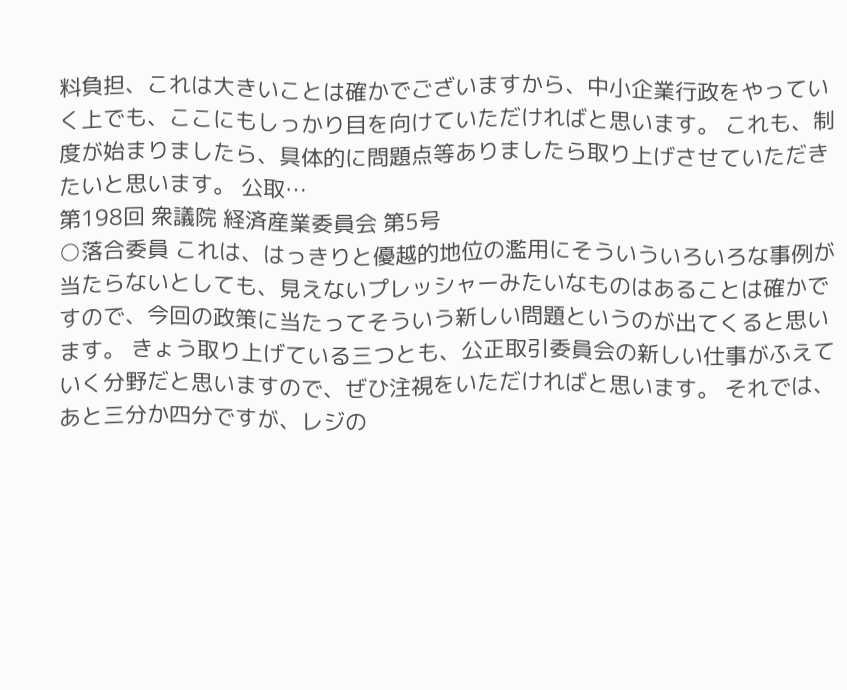料負担、これは大きいことは確かでございますから、中小企業行政をやっていく上でも、ここにもしっかり目を向けていただければと思います。 これも、制度が始まりましたら、具体的に問題点等ありましたら取り上げさせていただきたいと思います。 公取…
第198回 衆議院 経済産業委員会 第5号
○落合委員 これは、はっきりと優越的地位の濫用にそういういろいろな事例が当たらないとしても、見えないプレッシャーみたいなものはあることは確かですので、今回の政策に当たってそういう新しい問題というのが出てくると思います。 きょう取り上げている三つとも、公正取引委員会の新しい仕事がふえていく分野だと思いますので、ぜひ注視をいただければと思います。 それでは、あと三分か四分ですが、レジの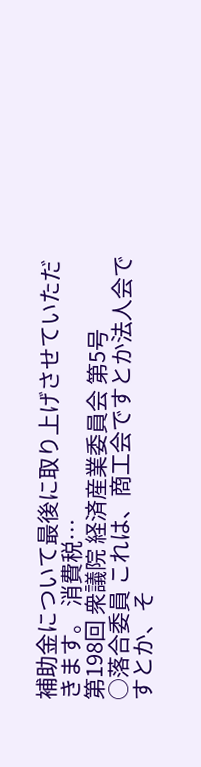補助金について最後に取り上げさせていただきます。 消費税…
第198回 衆議院 経済産業委員会 第5号
○落合委員 これは、商工会ですとか法人会ですとか、そ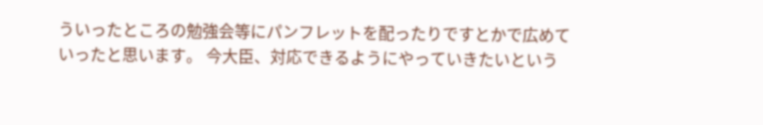ういったところの勉強会等にパンフレットを配ったりですとかで広めていったと思います。 今大臣、対応できるようにやっていきたいという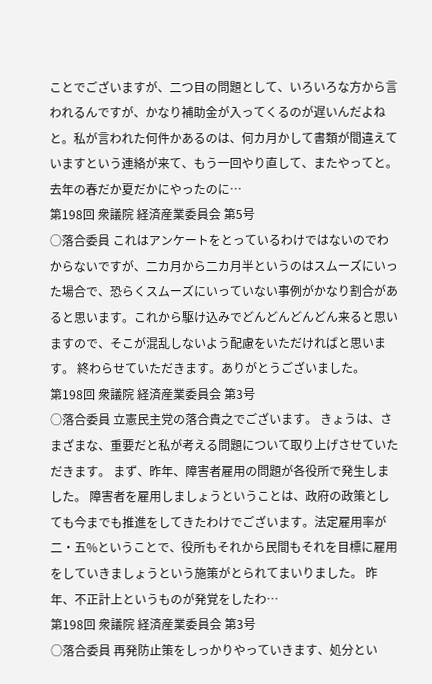ことでございますが、二つ目の問題として、いろいろな方から言われるんですが、かなり補助金が入ってくるのが遅いんだよねと。私が言われた何件かあるのは、何カ月かして書類が間違えていますという連絡が来て、もう一回やり直して、またやってと。去年の春だか夏だかにやったのに…
第198回 衆議院 経済産業委員会 第5号
○落合委員 これはアンケートをとっているわけではないのでわからないですが、二カ月から二カ月半というのはスムーズにいった場合で、恐らくスムーズにいっていない事例がかなり割合があると思います。これから駆け込みでどんどんどんどん来ると思いますので、そこが混乱しないよう配慮をいただければと思います。 終わらせていただきます。ありがとうございました。
第198回 衆議院 経済産業委員会 第3号
○落合委員 立憲民主党の落合貴之でございます。 きょうは、さまざまな、重要だと私が考える問題について取り上げさせていただきます。 まず、昨年、障害者雇用の問題が各役所で発生しました。 障害者を雇用しましょうということは、政府の政策としても今までも推進をしてきたわけでございます。法定雇用率が二・五%ということで、役所もそれから民間もそれを目標に雇用をしていきましょうという施策がとられてまいりました。 昨年、不正計上というものが発覚をしたわ…
第198回 衆議院 経済産業委員会 第3号
○落合委員 再発防止策をしっかりやっていきます、処分とい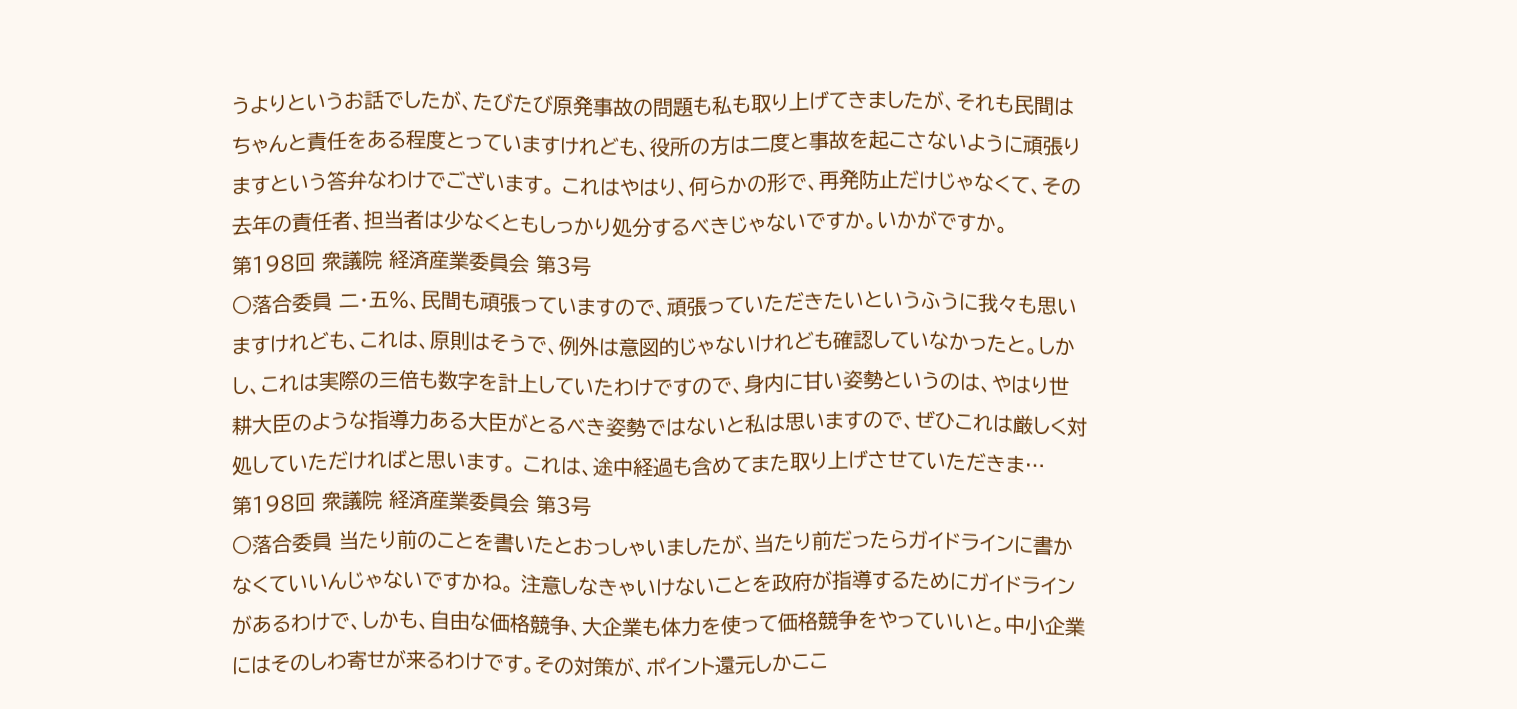うよりというお話でしたが、たびたび原発事故の問題も私も取り上げてきましたが、それも民間はちゃんと責任をある程度とっていますけれども、役所の方は二度と事故を起こさないように頑張りますという答弁なわけでございます。 これはやはり、何らかの形で、再発防止だけじゃなくて、その去年の責任者、担当者は少なくともしっかり処分するべきじゃないですか。いかがですか。
第198回 衆議院 経済産業委員会 第3号
○落合委員 二・五%、民間も頑張っていますので、頑張っていただきたいというふうに我々も思いますけれども、これは、原則はそうで、例外は意図的じゃないけれども確認していなかったと。しかし、これは実際の三倍も数字を計上していたわけですので、身内に甘い姿勢というのは、やはり世耕大臣のような指導力ある大臣がとるべき姿勢ではないと私は思いますので、ぜひこれは厳しく対処していただければと思います。 これは、途中経過も含めてまた取り上げさせていただきま…
第198回 衆議院 経済産業委員会 第3号
○落合委員 当たり前のことを書いたとおっしゃいましたが、当たり前だったらガイドラインに書かなくていいんじゃないですかね。 注意しなきゃいけないことを政府が指導するためにガイドラインがあるわけで、しかも、自由な価格競争、大企業も体力を使って価格競争をやっていいと。中小企業にはそのしわ寄せが来るわけです。その対策が、ポイント還元しかここ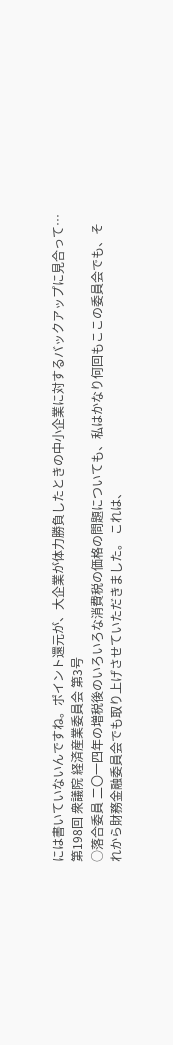には書いていないんですね。ポイント還元が、大企業が体力勝負したときの中小企業に対するバックアップに見合って…
第198回 衆議院 経済産業委員会 第3号
○落合委員 二〇一四年の増税後のいろいろな消費税の価格の問題についても、私はかなり何回もここの委員会でも、それから財務金融委員会でも取り上げさせていただきました。 これは、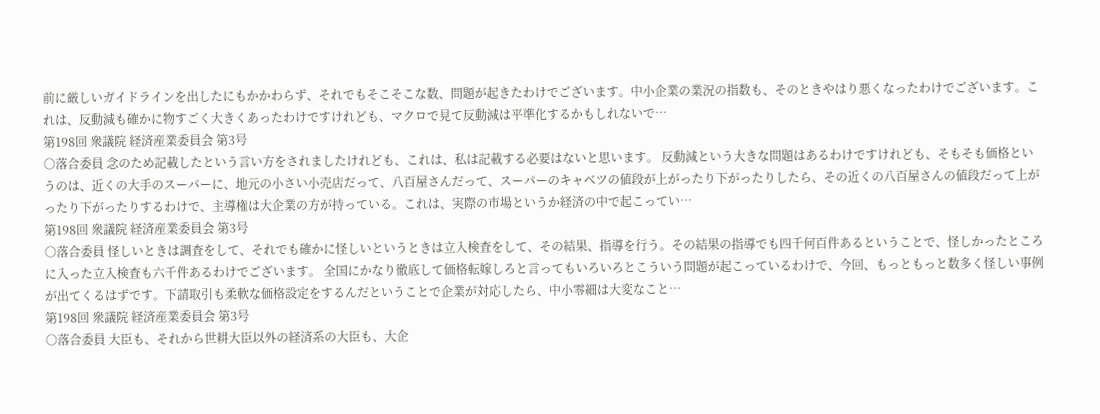前に厳しいガイドラインを出したにもかかわらず、それでもそこそこな数、問題が起きたわけでございます。中小企業の業況の指数も、そのときやはり悪くなったわけでございます。これは、反動減も確かに物すごく大きくあったわけですけれども、マクロで見て反動減は平準化するかもしれないで…
第198回 衆議院 経済産業委員会 第3号
○落合委員 念のため記載したという言い方をされましたけれども、これは、私は記載する必要はないと思います。 反動減という大きな問題はあるわけですけれども、そもそも価格というのは、近くの大手のスーパーに、地元の小さい小売店だって、八百屋さんだって、スーパーのキャベツの値段が上がったり下がったりしたら、その近くの八百屋さんの値段だって上がったり下がったりするわけで、主導権は大企業の方が持っている。これは、実際の市場というか経済の中で起こってい…
第198回 衆議院 経済産業委員会 第3号
○落合委員 怪しいときは調査をして、それでも確かに怪しいというときは立入検査をして、その結果、指導を行う。その結果の指導でも四千何百件あるということで、怪しかったところに入った立入検査も六千件あるわけでございます。 全国にかなり徹底して価格転嫁しろと言ってもいろいろとこういう問題が起こっているわけで、今回、もっともっと数多く怪しい事例が出てくるはずです。下請取引も柔軟な価格設定をするんだということで企業が対応したら、中小零細は大変なこと…
第198回 衆議院 経済産業委員会 第3号
○落合委員 大臣も、それから世耕大臣以外の経済系の大臣も、大企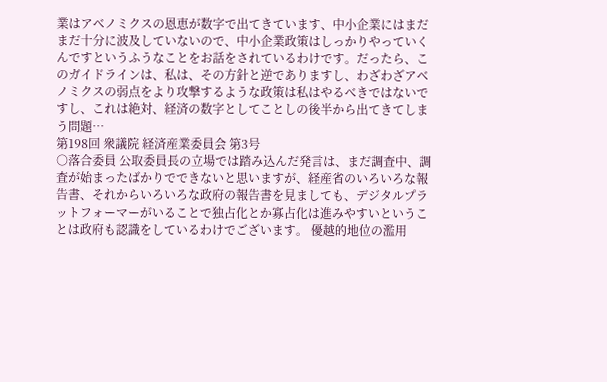業はアベノミクスの恩恵が数字で出てきています、中小企業にはまだまだ十分に波及していないので、中小企業政策はしっかりやっていくんですというふうなことをお話をされているわけです。だったら、このガイドラインは、私は、その方針と逆でありますし、わざわざアベノミクスの弱点をより攻撃するような政策は私はやるべきではないですし、これは絶対、経済の数字としてことしの後半から出てきてしまう問題…
第198回 衆議院 経済産業委員会 第3号
○落合委員 公取委員長の立場では踏み込んだ発言は、まだ調査中、調査が始まったばかりでできないと思いますが、経産省のいろいろな報告書、それからいろいろな政府の報告書を見ましても、デジタルプラットフォーマーがいることで独占化とか寡占化は進みやすいということは政府も認識をしているわけでございます。 優越的地位の濫用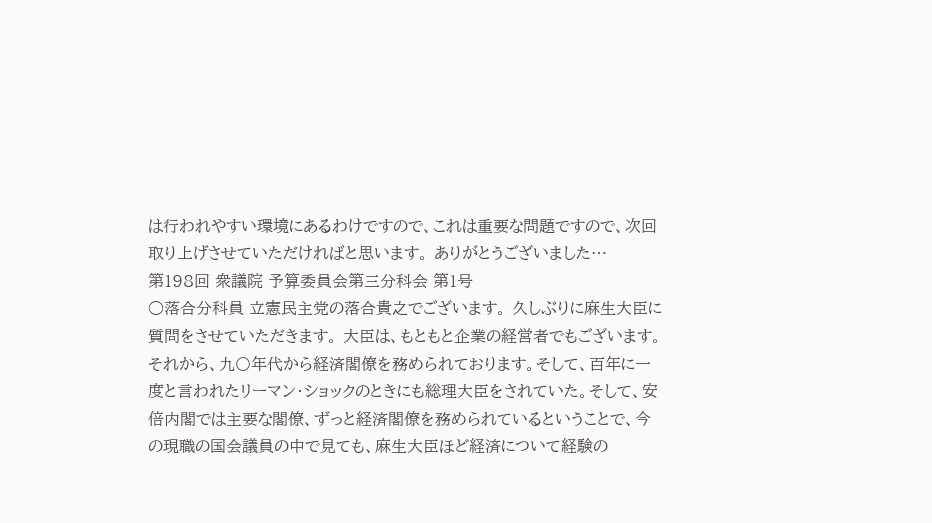は行われやすい環境にあるわけですので、これは重要な問題ですので、次回取り上げさせていただければと思います。 ありがとうございました…
第198回 衆議院 予算委員会第三分科会 第1号
○落合分科員 立憲民主党の落合貴之でございます。 久しぶりに麻生大臣に質問をさせていただきます。 大臣は、もともと企業の経営者でもございます。それから、九〇年代から経済閣僚を務められております。そして、百年に一度と言われたリーマン・ショックのときにも総理大臣をされていた。そして、安倍内閣では主要な閣僚、ずっと経済閣僚を務められているということで、今の現職の国会議員の中で見ても、麻生大臣ほど経済について経験の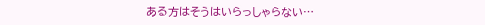ある方はそうはいらっしゃらない…